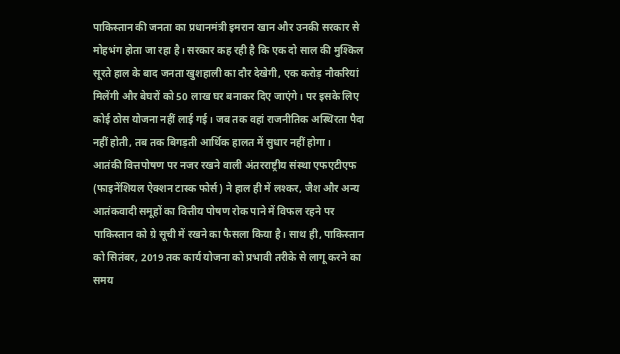पाकिस्तान की जनता का प्रधानमंत्री इमरान खान और उनकी सरकार से मोहभंग होता जा रहा है। सरकार कह रही है कि एक दो साल की मुश्किल सूरते हाल के बाद जनता खुशहाली का दौर देखेगी, एक करोड़ नौकरियां मिलेंगी और बेघरों को 50 लाख घर बनाकर दिए जाएंगे। पर इसके लिए कोई ठोस योजना नहीं लाई गई। जब तक वहां राजनीतिक अस्थिरता पैदा नहीं होती, तब तक बिगड़ती आर्थिक हालत में सुधार नहीं होगा।
आतंकी वित्तपोषण पर नजर रखने वाली अंतरराष्ट्रीय संस्था एफएटीएफ (फाइनेंशियल ऐक्शन टास्क फोर्स) ने हाल ही में लश्कर, जैश और अन्य आतंकवादी समूहों का वित्तीय पोषण रोक पाने में विफल रहने पर पाकिस्तान को ग्रे सूची में रखने का फैसला किया है। साथ ही, पाकिस्तान को सितंबर, 2019 तक कार्य योजना को प्रभावी तरीके से लागू करने का समय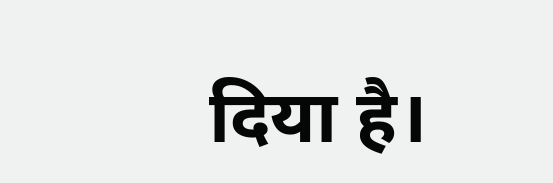दिया है।